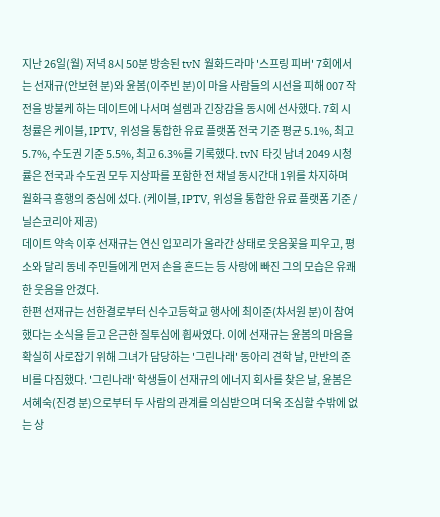지난 26일(월) 저녁 8시 50분 방송된 tvN 월화드라마 '스프링 피버' 7회에서는 선재규(안보현 분)와 윤봄(이주빈 분)이 마을 사람들의 시선을 피해 007 작전을 방불케 하는 데이트에 나서며 설렘과 긴장감을 동시에 선사했다. 7회 시청률은 케이블, IPTV, 위성을 통합한 유료 플랫폼 전국 기준 평균 5.1%, 최고 5.7%, 수도권 기준 5.5%, 최고 6.3%를 기록했다. tvN 타깃 남녀 2049 시청률은 전국과 수도권 모두 지상파를 포함한 전 채널 동시간대 1위를 차지하며 월화극 흥행의 중심에 섰다. (케이블, IPTV, 위성을 통합한 유료 플랫폼 기준 / 닐슨코리아 제공)
데이트 약속 이후 선재규는 연신 입꼬리가 올라간 상태로 웃음꽃을 피우고, 평소와 달리 동네 주민들에게 먼저 손을 흔드는 등 사랑에 빠진 그의 모습은 유쾌한 웃음을 안겼다.
한편 선재규는 선한결로부터 신수고등학교 행사에 최이준(차서원 분)이 참여했다는 소식을 듣고 은근한 질투심에 휩싸였다. 이에 선재규는 윤봄의 마음을 확실히 사로잡기 위해 그녀가 담당하는 '그린나래' 동아리 견학 날, 만반의 준비를 다짐했다. '그린나래' 학생들이 선재규의 에너지 회사를 찾은 날, 윤봄은 서혜숙(진경 분)으로부터 두 사람의 관계를 의심받으며 더욱 조심할 수밖에 없는 상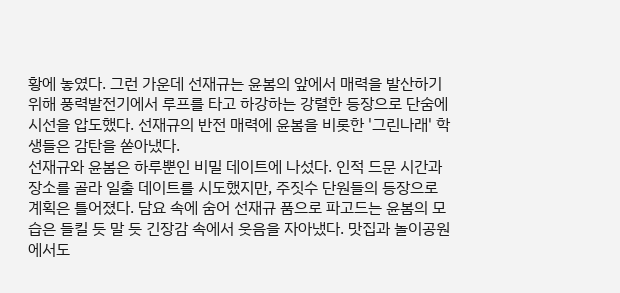황에 놓였다. 그런 가운데 선재규는 윤봄의 앞에서 매력을 발산하기 위해 풍력발전기에서 루프를 타고 하강하는 강렬한 등장으로 단숨에 시선을 압도했다. 선재규의 반전 매력에 윤봄을 비롯한 '그린나래' 학생들은 감탄을 쏟아냈다.
선재규와 윤봄은 하루뿐인 비밀 데이트에 나섰다. 인적 드문 시간과 장소를 골라 일출 데이트를 시도했지만, 주짓수 단원들의 등장으로 계획은 틀어졌다. 담요 속에 숨어 선재규 품으로 파고드는 윤봄의 모습은 들킬 듯 말 듯 긴장감 속에서 웃음을 자아냈다. 맛집과 놀이공원에서도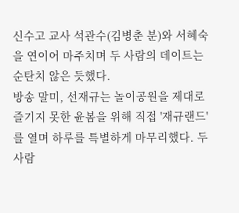신수고 교사 석관수(김병춘 분)와 서혜숙을 연이어 마주치며 두 사람의 데이트는 순탄치 않은 듯했다.
방송 말미, 선재규는 놀이공원을 제대로 즐기지 못한 윤봄을 위해 직접 '재규랜드'를 열며 하루를 특별하게 마무리했다. 두 사람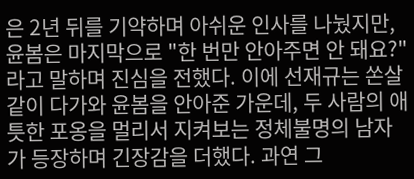은 2년 뒤를 기약하며 아쉬운 인사를 나눴지만, 윤봄은 마지막으로 "한 번만 안아주면 안 돼요?"라고 말하며 진심을 전했다. 이에 선재규는 쏜살같이 다가와 윤봄을 안아준 가운데, 두 사람의 애틋한 포옹을 멀리서 지켜보는 정체불명의 남자가 등장하며 긴장감을 더했다. 과연 그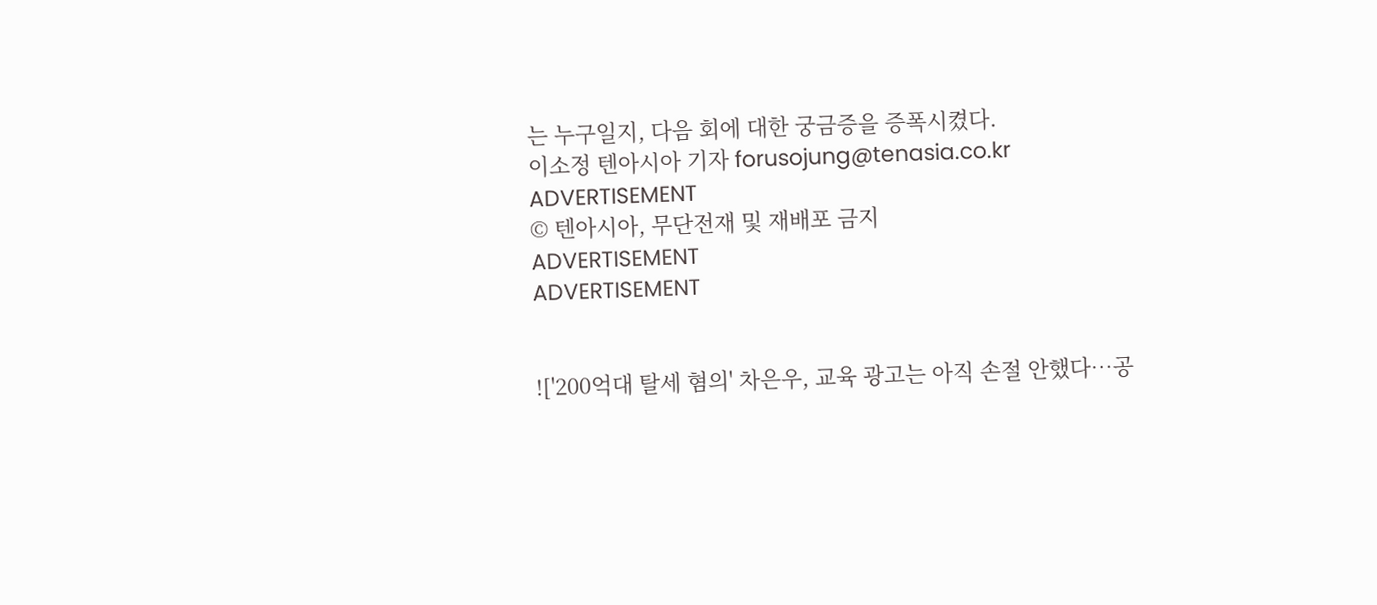는 누구일지, 다음 회에 대한 궁금증을 증폭시켰다.
이소정 텐아시아 기자 forusojung@tenasia.co.kr
ADVERTISEMENT
© 텐아시아, 무단전재 및 재배포 금지
ADVERTISEMENT
ADVERTISEMENT


!['200억대 탈세 혐의' 차은우, 교육 광고는 아직 손절 안했다…공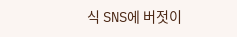식 SNS에 버젓이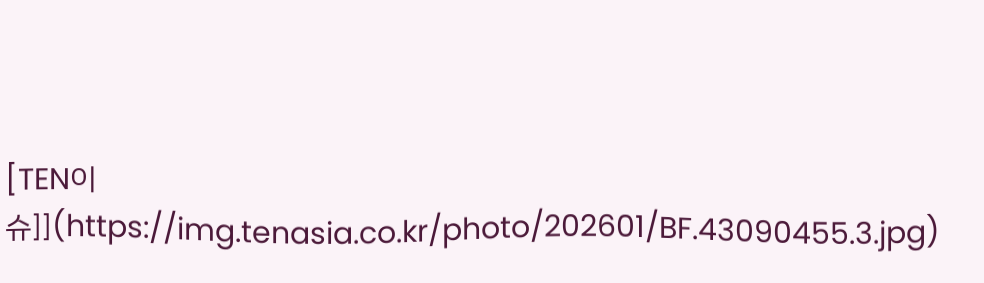[TEN이슈]](https://img.tenasia.co.kr/photo/202601/BF.43090455.3.jpg)